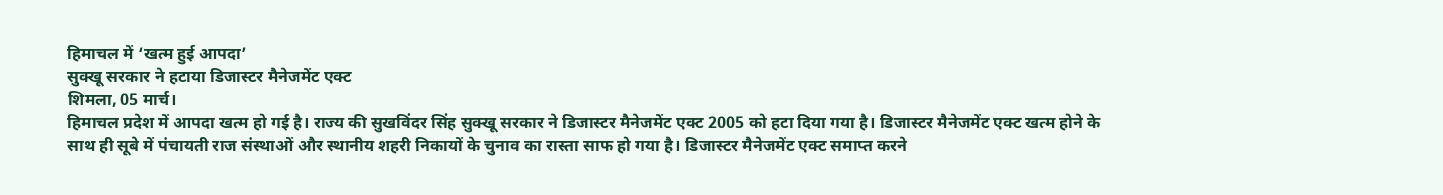हिमाचल में ‘खत्म हुई आपदा’
सुक्खू सरकार ने हटाया डिजास्टर मैनेजमेंट एक्ट
शिमला, 05 मार्च।
हिमाचल प्रदेश में आपदा खत्म हो गई है। राज्य की सुखविंदर सिंह सुक्खू सरकार ने डिजास्टर मैनेजमेंट एक्ट 2005 को हटा दिया गया है। डिजास्टर मैनेजमेंट एक्ट खत्म होने के साथ ही सूबे में पंचायती राज संस्थाओं और स्थानीय शहरी निकायों के चुनाव का रास्ता साफ हो गया है। डिजास्टर मैनेजमेंट एक्ट समाप्त करने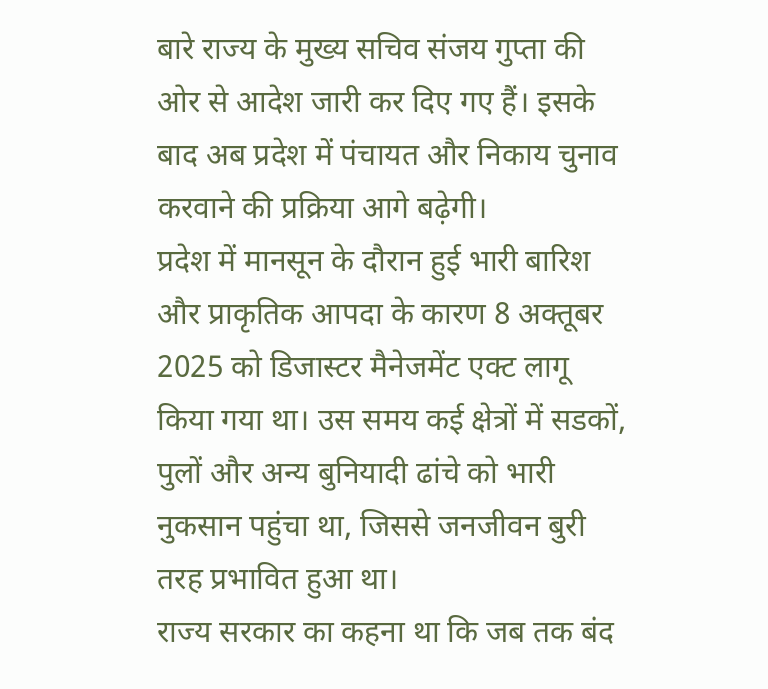बारे राज्य के मुख्य सचिव संजय गुप्ता की ओर से आदेश जारी कर दिए गए हैं। इसके बाद अब प्रदेश में पंचायत और निकाय चुनाव करवाने की प्रक्रिया आगे बढ़ेगी।
प्रदेश में मानसून के दौरान हुई भारी बारिश और प्राकृतिक आपदा के कारण 8 अक्तूबर 2025 को डिजास्टर मैनेजमेंट एक्ट लागू किया गया था। उस समय कई क्षेत्रों में सडकों, पुलों और अन्य बुनियादी ढांचे को भारी नुकसान पहुंचा था, जिससे जनजीवन बुरी तरह प्रभावित हुआ था।
राज्य सरकार का कहना था कि जब तक बंद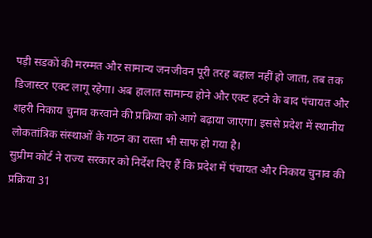पड़ी सडकों की मरम्मत और सामान्य जनजीवन पूरी तरह बहाल नहीं हो जाता, तब तक डिजास्टर एक्ट लागू रहेगा। अब हालात सामान्य होने और एक्ट हटने के बाद पंचायत और शहरी निकाय चुनाव करवाने की प्रक्रिया को आगे बढ़ाया जाएगा। इससे प्रदेश में स्थानीय लोकतांत्रिक संस्थाओं के गठन का रास्ता भी साफ हो गया है।
सुप्रीम कोर्ट ने राज्य सरकार को निर्देश दिए हैं कि प्रदेश में पंचायत और निकाय चुनाव की प्रक्रिया 31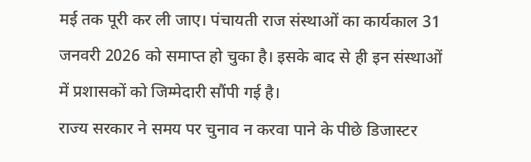मई तक पूरी कर ली जाए। पंचायती राज संस्थाओं का कार्यकाल 31 जनवरी 2026 को समाप्त हो चुका है। इसके बाद से ही इन संस्थाओं में प्रशासकों को जिम्मेदारी सौंपी गई है।
राज्य सरकार ने समय पर चुनाव न करवा पाने के पीछे डिजास्टर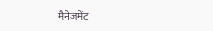मैनेजमेंट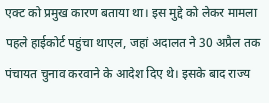एक्ट को प्रमुख कारण बताया था। इस मुद्दे को लेकर मामला पहले हाईकोर्ट पहुंचा थाएल, जहां अदालत ने 30 अप्रैल तक पंचायत चुनाव करवाने के आदेश दिए थे। इसके बाद राज्य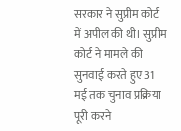सरकार ने सुप्रीम कोर्ट में अपील की थी। सुप्रीम कोर्ट ने मामले की सुनवाई करते हुए 31 मई तक चुनाव प्रक्रिया पूरी करने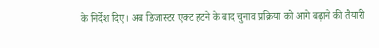के निर्देश दिए। अब डिजास्टर एक्ट हटने के बाद चुनाव प्रक्रिया को आगे बढ़ाने की तैयारी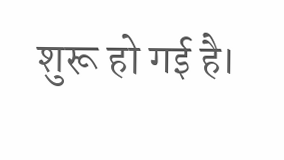शुरू हो गई है।